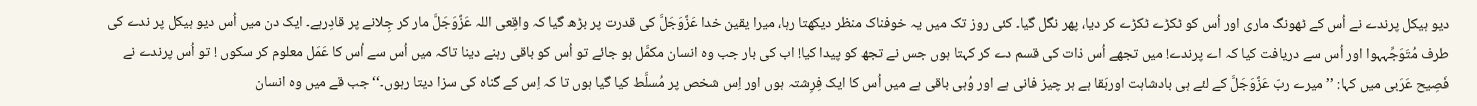دیو ہیکل پرندے نے اُس کے ٹھونگ ماری اور اُس کو ٹکڑے ٹکڑے کر دیا، پھر نگل گیا۔ کئی روز تک میں یہ خوفناک منظر دیکھتا رہا، میرا یقین خدا عَزَّوَجَلَّ کی قدرت پر بڑھ گیا کہ واقِعی اللہ عَزَّوَجَلَّ مار کر جِلانے پر قادِرہے۔ ایک دن میں اُس دیو ہیکل پر ندے کی طرف مُتَوَجِّہہوا اور اُس سے دریافت کیا کہ اے پرندے! میں تجھے اُس ذات کی قسم دے کر کہتا ہوں جس نے تجھ کو پیدا کیا! اب کی بار جب وہ انسان مکمَّل ہو جائے تو اُس کو باقی رہنے دینا تاکہ میں اُس سے اُس کا عَمَل معلوم کر سکوں ! تو اُس پرندے نے فَصِیح عَرَبی میں کہا: ’’میرے ربّ عَزَّوَجَلَّ کے لئے ہی بادشاہت اوربَقا ہے ہر چیز فانی ہے اور وُہی باقی ہے میں اُس کا ایک فِرِشتہ ہوں اور اِس شخص پر مُسلَّط کیا گیا ہوں تا کہ اِس کے گناہ کی سزا دیتا رہوں۔‘‘ جب قے میں وہ انسان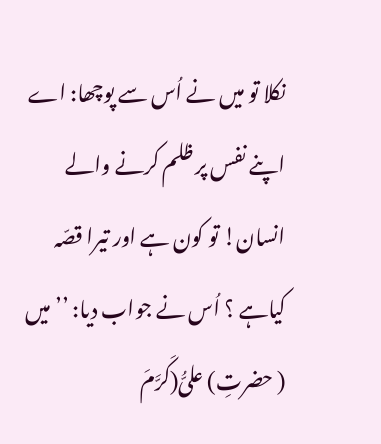نکلا تو میں نے اُس سے پوچھا: اے اپنے نفس پر ظلم کرنے والے انسان! تو کون ہے اور تیرا قصّہ کیاہے ؟ اُس نے جواب دیا: ’’میں ( حضرتِ) علیُّ(کَرَّمَ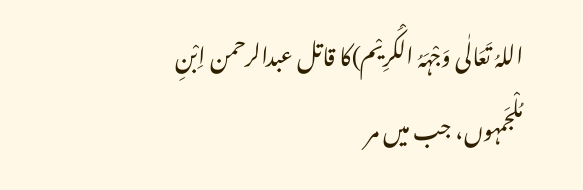اللہُ تَعَالٰی وَجْہَہُ الْکَرِیْم)کا قاتل عبدالرحمن اِبْنِ مُلْجَمہوں، جب میں مر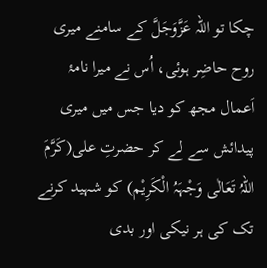چکا تو اللہ عَزَّوَجَلَّ کے سامنے میری روح حاضِر ہوئی، اُس نے میرا نامۂ اَعمال مجھ کو دیا جس میں میری پیدائش سے لے کر حضرتِ علی(کَرَّمَ اللہُ تَعَالٰی وَجْہَہُ الْکَرِیْم) کو شہید کرنے تک کی ہر نیکی اور بدی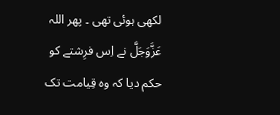لکھی ہوئی تھی ۔ پھر اللہ عَزَّوَجَلَّ نے اِس فرِشتے کو حکم دیا کہ وہ قِیامت تک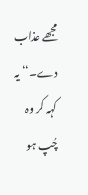مجھے عذاب دے۔‘‘ یہ کہہ کر وہ چُپ ہو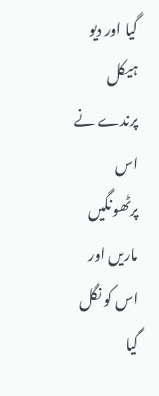گیا اور دیو ہیکل پرندے نے اس پرٹھونگیں ماریں اور اس کو نگل گیا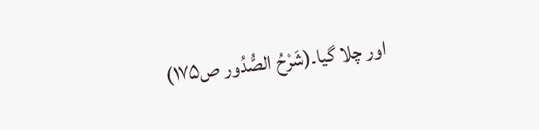اور چلا گیا۔(شَرْحُ الصُّدُور ص۱۷۵)